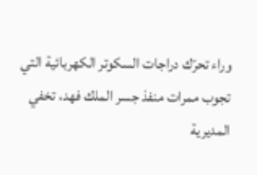وراء تحرّك دراجات السكوتر الكهربائية التي تجوب ممرات منفذ جسر الملك فهد، تخفي المديرية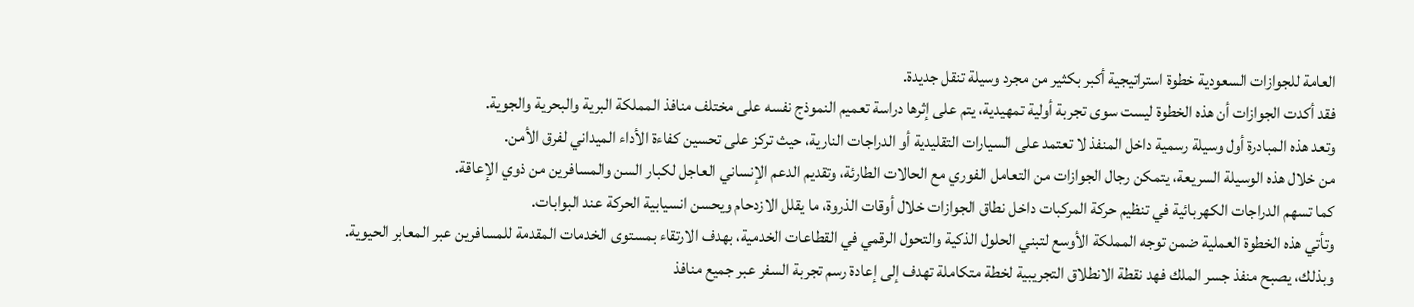العامة للجوازات السعودية خطوة استراتيجية أكبر بكثير من مجرد وسيلة تنقل جديدة.
فقد أكدت الجوازات أن هذه الخطوة ليست سوى تجربة أولية تمهيدية، يتم على إثرها دراسة تعميم النموذج نفسه على مختلف منافذ المملكة البرية والبحرية والجوية.
وتعد هذه المبادرة أول وسيلة رسمية داخل المنفذ لا تعتمد على السيارات التقليدية أو الدراجات النارية، حيث تركز على تحسين كفاءة الأداء الميداني لفرق الأمن.
من خلال هذه الوسيلة السريعة، يتمكن رجال الجوازات من التعامل الفوري مع الحالات الطارئة، وتقديم الدعم الإنساني العاجل لكبار السن والمسافرين من ذوي الإعاقة.
كما تسهم الدراجات الكهربائية في تنظيم حركة المركبات داخل نطاق الجوازات خلال أوقات الذروة، ما يقلل الازدحام ويحسن انسيابية الحركة عند البوابات.
وتأتي هذه الخطوة العملية ضمن توجه المملكة الأوسع لتبني الحلول الذكية والتحول الرقمي في القطاعات الخدمية، بهدف الارتقاء بمستوى الخدمات المقدمة للمسافرين عبر المعابر الحيوية.
وبذلك، يصبح منفذ جسر الملك فهد نقطة الانطلاق التجريبية لخطة متكاملة تهدف إلى إعادة رسم تجربة السفر عبر جميع منافذ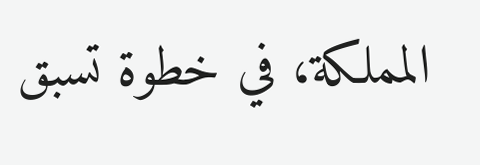المملكة، في خطوة تسبق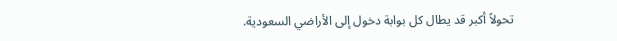تحولاً أكبر قد يطال كل بوابة دخول إلى الأراضي السعودية.